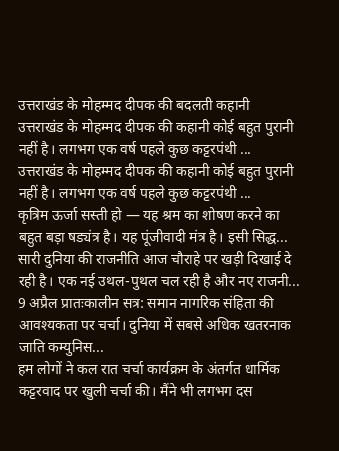उत्तराखंड के मोहम्मद दीपक की बदलती कहानी
उत्तराखंड के मोहम्मद दीपक की कहानी कोई बहुत पुरानी नहीं है। लगभग एक वर्ष पहले कुछ कट्टरपंथी ...
उत्तराखंड के मोहम्मद दीपक की कहानी कोई बहुत पुरानी नहीं है। लगभग एक वर्ष पहले कुछ कट्टरपंथी ...
कृत्रिम ऊर्जा सस्ती हो — यह श्रम का शोषण करने का बहुत बड़ा षड्यंत्र है। यह पूंजीवादी मंत्र है। इसी सिद्ध...
सारी दुनिया की राजनीति आज चौराहे पर खड़ी दिखाई दे रही है। एक नई उथल-पुथल चल रही है और नए राजनी...
9 अप्रैल प्रातःकालीन सत्र: समान नागरिक संहिता की आवश्यकता पर चर्चा। दुनिया में सबसे अधिक खतरनाक जाति कम्युनिस...
हम लोगों ने कल रात चर्चा कार्यक्रम के अंतर्गत धार्मिक कट्टरवाद पर खुली चर्चा की। मैंने भी लगभग दस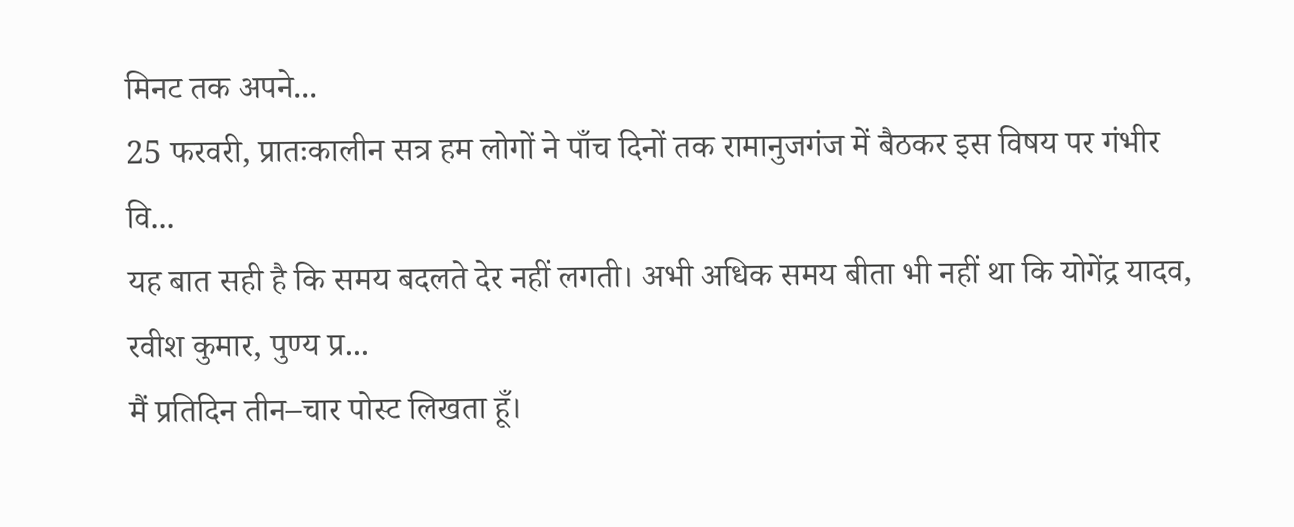मिनट तक अपने...
25 फरवरी, प्रातःकालीन सत्र हम लोगों ने पाँच दिनों तक रामानुजगंज में बैठकर इस विषय पर गंभीर वि...
यह बात सही है कि समय बदलते देर नहीं लगती। अभी अधिक समय बीता भी नहीं था कि योगेंद्र यादव, रवीश कुमार, पुण्य प्र...
मैं प्रतिदिन तीन–चार पोस्ट लिखता हूँ।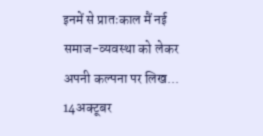इनमें से प्रातःकाल मैं नई समाज-व्यवस्था को लेकर अपनी कल्पना पर लिख...
14अक्टूबर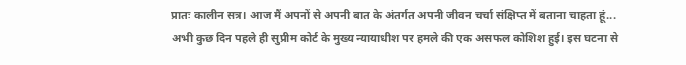प्रातः कालीन सत्र। आज मैं अपनों से अपनी बात के अंतर्गत अपनी जीवन चर्चा संक्षिप्त में बताना चाहता हूं...
अभी कुछ दिन पहले ही सुप्रीम कोर्ट के मुख्य न्यायाधीश पर हमले की एक असफल कोशिश हुई। इस घटना से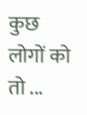कुछ लोगों को तो ...